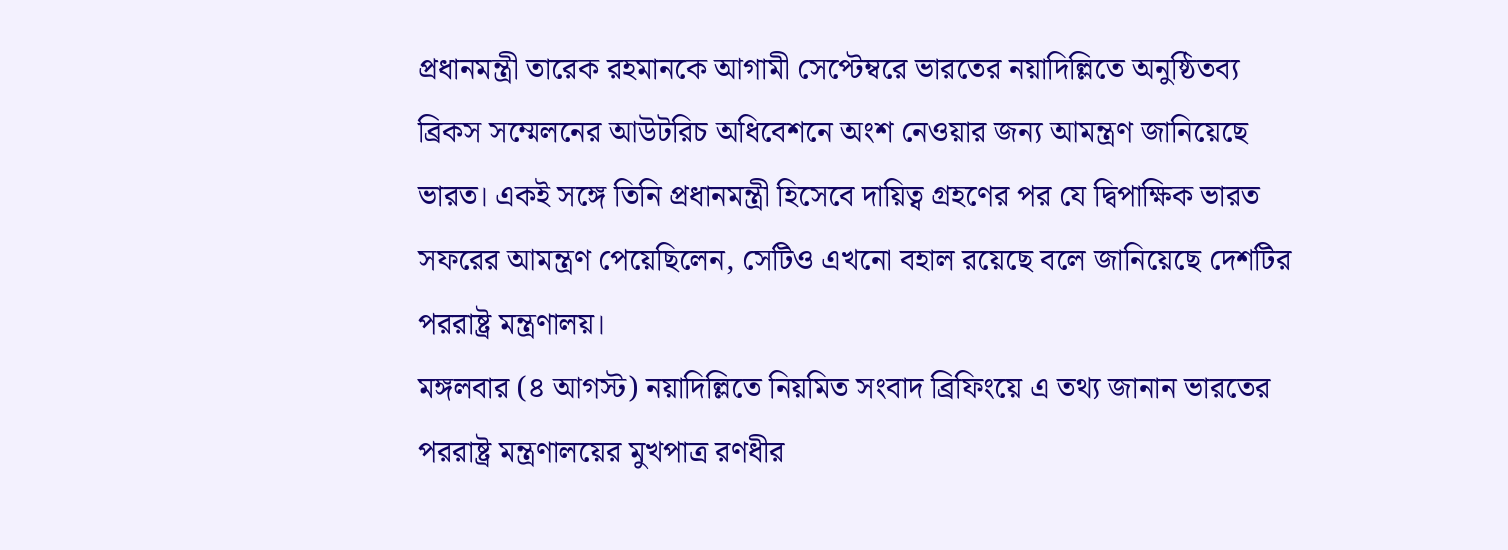প্রধানমন্ত্রী তারেক রহমানকে আগামী সেপ্টেম্বরে ভারতের নয়াদিল্লিতে অনুষ্ঠিতব্য ব্রিকস সম্মেলনের আউটরিচ অধিবেশনে অংশ নেওয়ার জন্য আমন্ত্রণ জানিয়েছে ভারত। একই সঙ্গে তিনি প্রধানমন্ত্রী হিসেবে দায়িত্ব গ্রহণের পর যে দ্বিপাক্ষিক ভারত সফরের আমন্ত্রণ পেয়েছিলেন, সেটিও এখনো বহাল রয়েছে বলে জানিয়েছে দেশটির পররাষ্ট্র মন্ত্রণালয়।
মঙ্গলবার (৪ আগস্ট) নয়াদিল্লিতে নিয়মিত সংবাদ ব্রিফিংয়ে এ তথ্য জানান ভারতের পররাষ্ট্র মন্ত্রণালয়ের মুখপাত্র রণধীর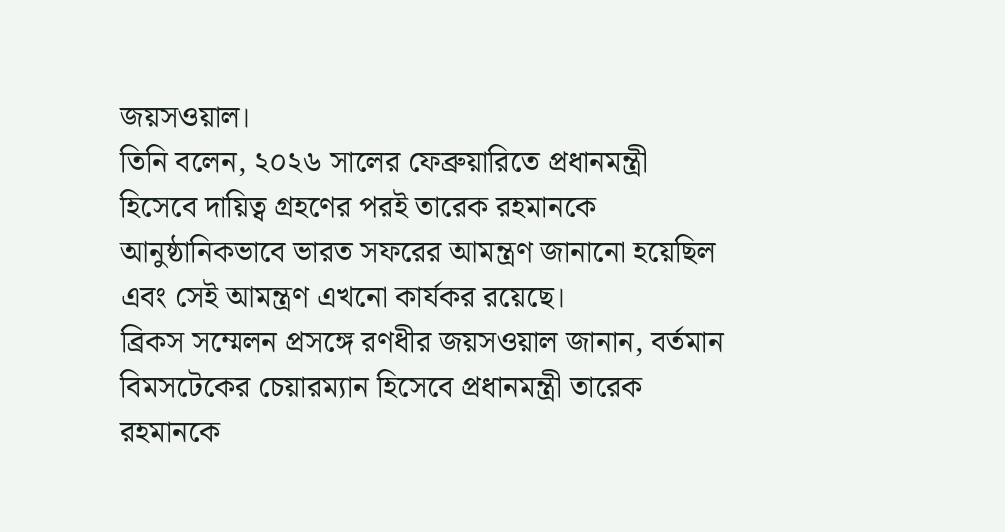জয়সওয়াল।
তিনি বলেন, ২০২৬ সালের ফেব্রুয়ারিতে প্রধানমন্ত্রী হিসেবে দায়িত্ব গ্রহণের পরই তারেক রহমানকে আনুষ্ঠানিকভাবে ভারত সফরের আমন্ত্রণ জানানো হয়েছিল এবং সেই আমন্ত্রণ এখনো কার্যকর রয়েছে।
ব্রিকস সম্মেলন প্রসঙ্গে রণধীর জয়সওয়াল জানান, বর্তমান বিমসটেকের চেয়ারম্যান হিসেবে প্রধানমন্ত্রী তারেক রহমানকে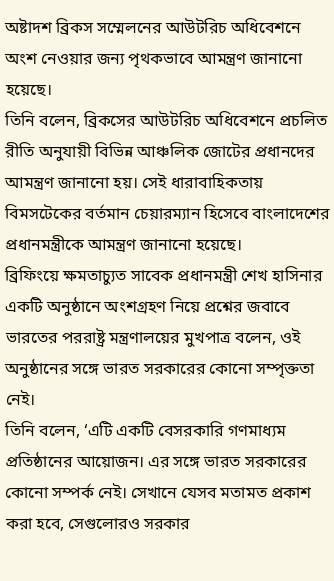অষ্টাদশ ব্রিকস সম্মেলনের আউটরিচ অধিবেশনে অংশ নেওয়ার জন্য পৃথকভাবে আমন্ত্রণ জানানো হয়েছে।
তিনি বলেন, ব্রিকসের আউটরিচ অধিবেশনে প্রচলিত রীতি অনুযায়ী বিভিন্ন আঞ্চলিক জোটের প্রধানদের আমন্ত্রণ জানানো হয়। সেই ধারাবাহিকতায় বিমসটেকের বর্তমান চেয়ারম্যান হিসেবে বাংলাদেশের প্রধানমন্ত্রীকে আমন্ত্রণ জানানো হয়েছে।
ব্রিফিংয়ে ক্ষমতাচ্যুত সাবেক প্রধানমন্ত্রী শেখ হাসিনার একটি অনুষ্ঠানে অংশগ্রহণ নিয়ে প্রশ্নের জবাবে ভারতের পররাষ্ট্র মন্ত্রণালয়ের মুখপাত্র বলেন, ওই অনুষ্ঠানের সঙ্গে ভারত সরকারের কোনো সম্পৃক্ততা নেই।
তিনি বলেন, ‘এটি একটি বেসরকারি গণমাধ্যম প্রতিষ্ঠানের আয়োজন। এর সঙ্গে ভারত সরকারের কোনো সম্পর্ক নেই। সেখানে যেসব মতামত প্রকাশ করা হবে, সেগুলোরও সরকার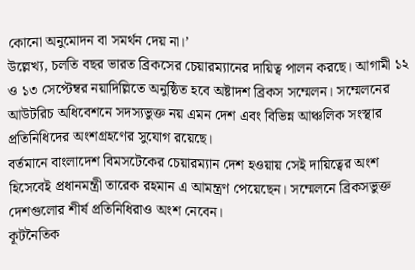কোনো অনুমোদন বা সমর্থন দেয় না।’
উল্লেখ্য, চলতি বছর ভারত ব্রিকসের চেয়ারম্যানের দায়িত্ব পালন করছে। আগামী ১২ ও ১৩ সেপ্টেম্বর নয়াদিল্লিতে অনুষ্ঠিত হবে অষ্টাদশ ব্রিকস সম্মেলন। সম্মেলনের আউটরিচ অধিবেশনে সদস্যভুক্ত নয় এমন দেশ এবং বিভিন্ন আঞ্চলিক সংস্থার প্রতিনিধিদের অংশগ্রহণের সুযোগ রয়েছে।
বর্তমানে বাংলাদেশ বিমসটেকের চেয়ারম্যান দেশ হওয়ায় সেই দায়িত্বের অংশ হিসেবেই প্রধানমন্ত্রী তারেক রহমান এ আমন্ত্রণ পেয়েছেন। সম্মেলনে ব্রিকসভুক্ত দেশগুলোর শীর্ষ প্রতিনিধিরাও অংশ নেবেন।
কূটনৈতিক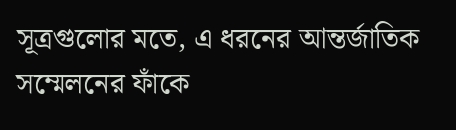সূত্রগুলোর মতে, এ ধরনের আন্তর্জাতিক সম্মেলনের ফাঁকে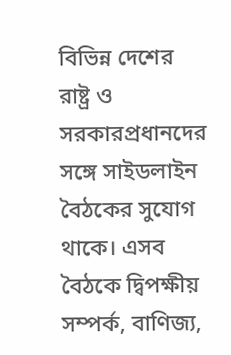বিভিন্ন দেশের রাষ্ট্র ও সরকারপ্রধানদের সঙ্গে সাইডলাইন বৈঠকের সুযোগ থাকে। এসব বৈঠকে দ্বিপক্ষীয় সম্পর্ক, বাণিজ্য,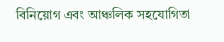বিনিয়োগ এবং আঞ্চলিক সহযোগিতা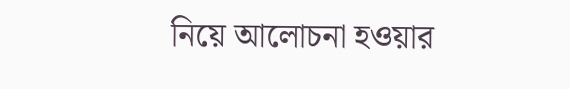নিয়ে আলোচনা হওয়ার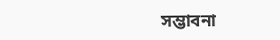সম্ভাবনা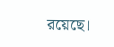রয়েছে।